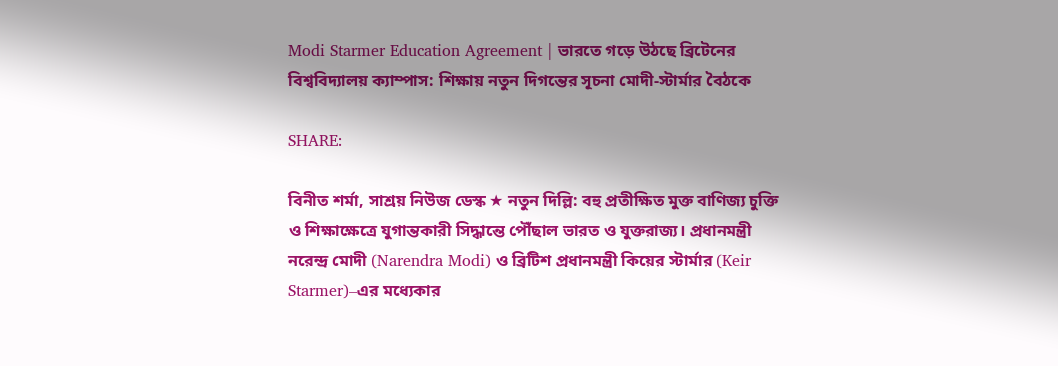Modi Starmer Education Agreement | ভারতে গড়ে উঠছে ব্রিটেনের বিশ্ববিদ্যালয় ক্যাম্পাস: শিক্ষায় নতুন দিগন্তের সূচনা মোদী-স্টার্মার বৈঠকে

SHARE:

বিনীত শর্মা, সাশ্রয় নিউজ ডেস্ক ★ নতুন দিল্লি: বহু প্রতীক্ষিত মুক্ত বাণিজ্য চুক্তি ও শিক্ষাক্ষেত্রে যুগান্তকারী সিদ্ধান্তে পৌঁছাল ভারত ও যুক্তরাজ্য। প্রধানমন্ত্রী নরেন্দ্র মোদী (Narendra Modi) ও ব্রিটিশ প্রধানমন্ত্রী কিয়ের স্টার্মার (Keir Starmer)–এর মধ্যেকার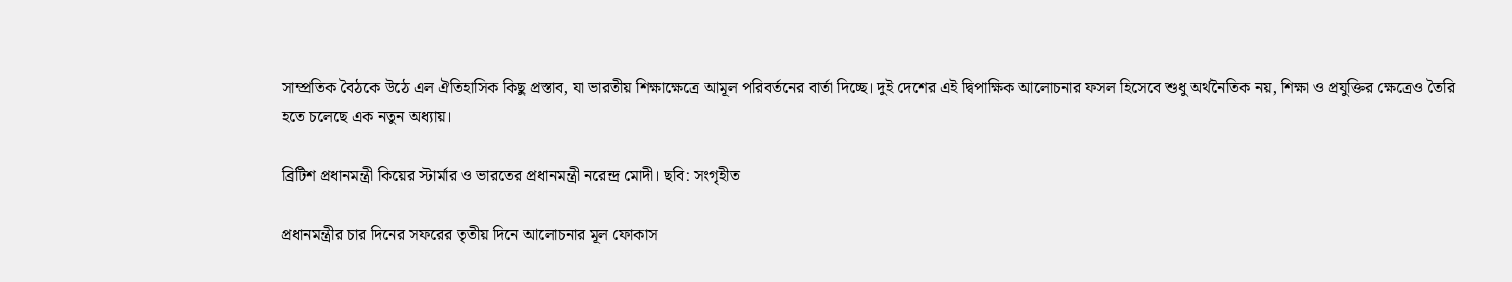সাম্প্রতিক বৈঠকে উঠে এল ঐতিহাসিক কিছু প্রস্তাব, যা ভারতীয় শিক্ষাক্ষেত্রে আমূল পরিবর্তনের বার্তা দিচ্ছে। দুই দেশের এই দ্বিপাক্ষিক আলোচনার ফসল হিসেবে শুধু অর্থনৈতিক নয়, শিক্ষা ও প্রযুক্তির ক্ষেত্রেও তৈরি হতে চলেছে এক নতুন অধ্যায়।

ব্রিটিশ প্রধানমন্ত্রী কিয়ের স্টার্মার ও ভারতের প্রধানমন্ত্রী নরেন্দ্র মোদী। ছবি: সংগৃহীত

প্রধানমন্ত্রীর চার দিনের সফরের তৃতীয় দিনে আলোচনার মূল ফোকাস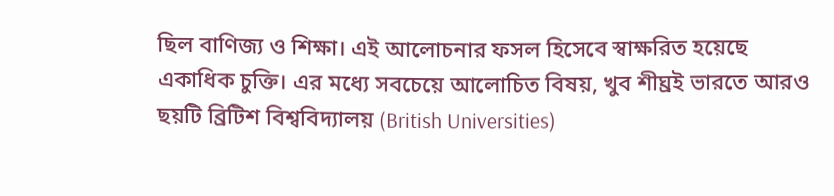ছিল বাণিজ্য ও শিক্ষা। এই আলোচনার ফসল হিসেবে স্বাক্ষরিত হয়েছে একাধিক চুক্তি। এর মধ্যে সবচেয়ে আলোচিত বিষয়, খুব শীঘ্রই ভারতে আরও ছয়টি ব্রিটিশ বিশ্ববিদ্যালয় (British Universities)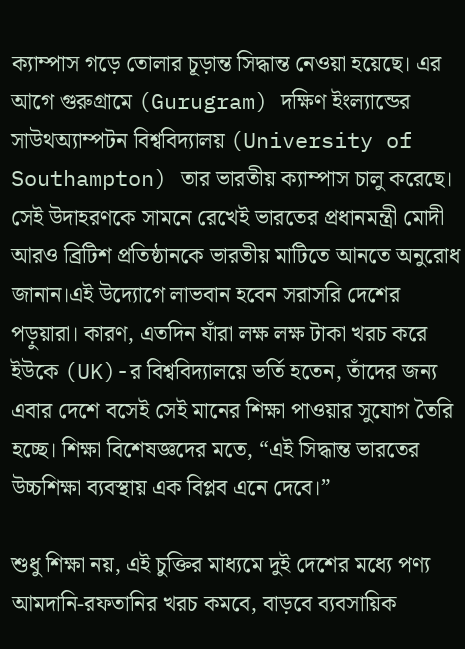ক্যাম্পাস গড়ে তোলার চূড়ান্ত সিদ্ধান্ত নেওয়া হয়েছে। এর আগে গুরুগ্রামে (Gurugram) দক্ষিণ ইংল্যান্ডের সাউথঅ্যাম্পটন বিশ্ববিদ্যালয় (University of Southampton) তার ভারতীয় ক্যাম্পাস চালু করেছে। সেই উদাহরণকে সামনে রেখেই ভারতের প্রধানমন্ত্রী মোদী আরও ব্রিটিশ প্রতিষ্ঠানকে ভারতীয় মাটিতে আনতে অনুরোধ জানান।এই উদ্যোগে লাভবান হবেন সরাসরি দেশের পড়ুয়ারা। কারণ, এতদিন যাঁরা লক্ষ লক্ষ টাকা খরচ করে ইউকে (UK)-র বিশ্ববিদ্যালয়ে ভর্তি হতেন, তাঁদের জন্য এবার দেশে বসেই সেই মানের শিক্ষা পাওয়ার সুযোগ তৈরি হচ্ছে। শিক্ষা বিশেষজ্ঞদের মতে, “এই সিদ্ধান্ত ভারতের উচ্চশিক্ষা ব্যবস্থায় এক বিপ্লব এনে দেবে।”

শুধু শিক্ষা নয়, এই চুক্তির মাধ্যমে দুই দেশের মধ্যে পণ্য আমদানি-রফতানির খরচ কমবে, বাড়বে ব্যবসায়িক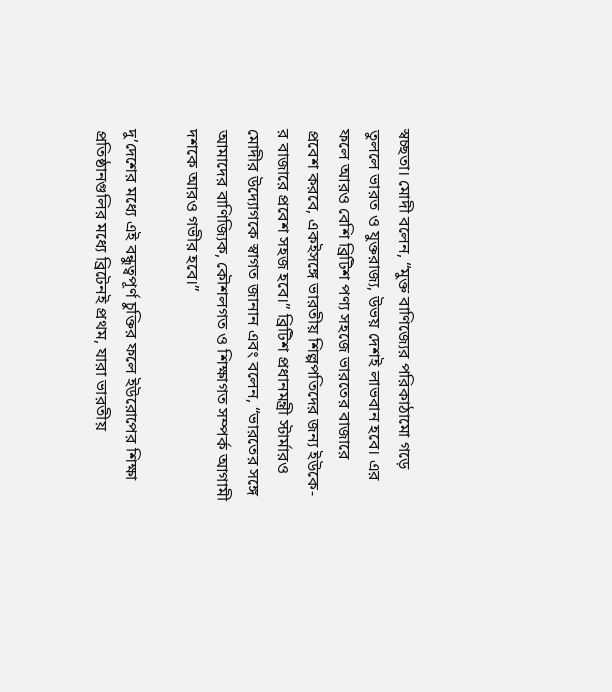স্বচ্ছতা। মোদী বলেন, “মুক্ত বাণিজ্যের পরিকাঠামো গড়ে তুললে ভারত ও যুক্তরাজ্য, উভয় দেশই লাভবান হবে। এর ফলে আরও বেশি ব্রিটিশ পণ্য সহজে ভারতের বাজারে প্রবেশ করবে, একইসঙ্গে ভারতীয় শিল্পপতিদের জন্য ইউকে-র বাজারে প্রবেশ সহজ হবে।” ব্রিটিশ প্রধানমন্ত্রী স্টার্মারও মোদীর উদ্যোগকে স্বাগত জানান এবং বলেন, “ভারতের সঙ্গে আমাদের বাণিজ্যিক, কৌশলগত ও শিক্ষাগত সম্পর্ক আগামী দশকে আরও গভীর হবে।”

দু’দেশের মধ্যে এই বন্ধুত্বপূর্ণ চুক্তির ফলে ইউরোপের শিক্ষা প্রতিষ্ঠানগুলির মধ্যে ব্রিটেনই প্রথম, যারা ভারতীয়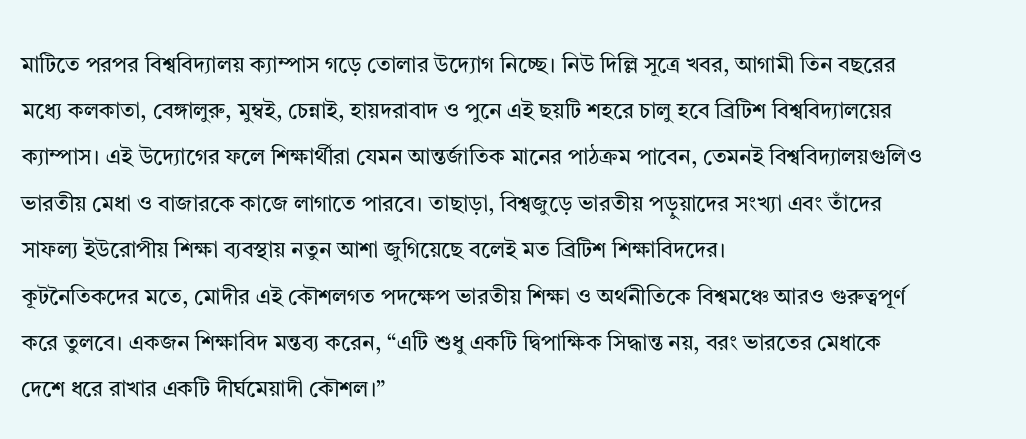মাটিতে পরপর বিশ্ববিদ্যালয় ক্যাম্পাস গড়ে তোলার উদ্যোগ নিচ্ছে। নিউ দিল্লি সূত্রে খবর, আগামী তিন বছরের মধ্যে কলকাতা, বেঙ্গালুরু, মুম্বই, চেন্নাই, হায়দরাবাদ ও পুনে এই ছয়টি শহরে চালু হবে ব্রিটিশ বিশ্ববিদ্যালয়ের ক্যাম্পাস। এই উদ্যোগের ফলে শিক্ষার্থীরা যেমন আন্তর্জাতিক মানের পাঠক্রম পাবেন, তেমনই বিশ্ববিদ্যালয়গুলিও ভারতীয় মেধা ও বাজারকে কাজে লাগাতে পারবে। তাছাড়া, বিশ্বজুড়ে ভারতীয় পড়ুয়াদের সংখ্যা এবং তাঁদের সাফল্য ইউরোপীয় শিক্ষা ব্যবস্থায় নতুন আশা জুগিয়েছে বলেই মত ব্রিটিশ শিক্ষাবিদদের।
কূটনৈতিকদের মতে, মোদীর এই কৌশলগত পদক্ষেপ ভারতীয় শিক্ষা ও অর্থনীতিকে বিশ্বমঞ্চে আরও গুরুত্বপূর্ণ করে তুলবে। একজন শিক্ষাবিদ মন্তব্য করেন, “এটি শুধু একটি দ্বিপাক্ষিক সিদ্ধান্ত নয়, বরং ভারতের মেধাকে দেশে ধরে রাখার একটি দীর্ঘমেয়াদী কৌশল।”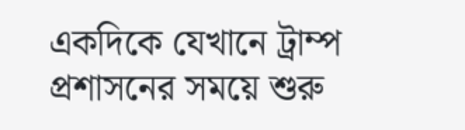একদিকে যেখানে ট্রাম্প প্রশাসনের সময়ে শুরু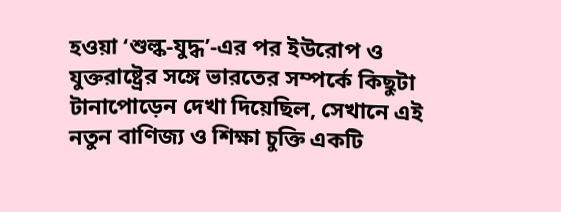হওয়া ‘শুল্ক-যুদ্ধ’-এর পর ইউরোপ ও যুক্তরাষ্ট্রের সঙ্গে ভারতের সম্পর্কে কিছুটা টানাপোড়েন দেখা দিয়েছিল, সেখানে এই নতুন বাণিজ্য ও শিক্ষা চুক্তি একটি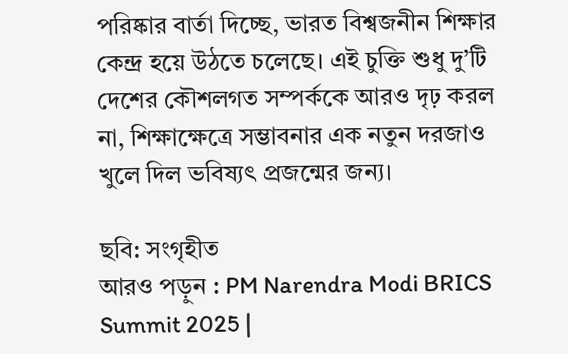পরিষ্কার বার্তা দিচ্ছে, ভারত বিশ্বজনীন শিক্ষার কেন্দ্র হয়ে উঠতে চলেছে। এই চুক্তি শুধু দু’টি দেশের কৌশলগত সম্পর্ককে আরও দৃঢ় করল না, শিক্ষাক্ষেত্রে সম্ভাবনার এক নতুন দরজাও খুলে দিল ভবিষ্যৎ প্রজন্মের জন্য।

ছবি: সংগৃহীত
আরও পড়ুন : PM Narendra Modi BRICS Summit 2025 |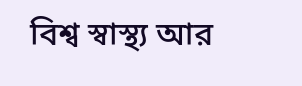বিশ্ব স্বাস্থ্য আর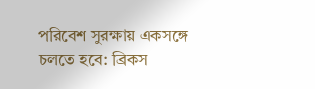পরিবেশ সুরক্ষায় একসঙ্গে চলতে হবে: ব্রিকস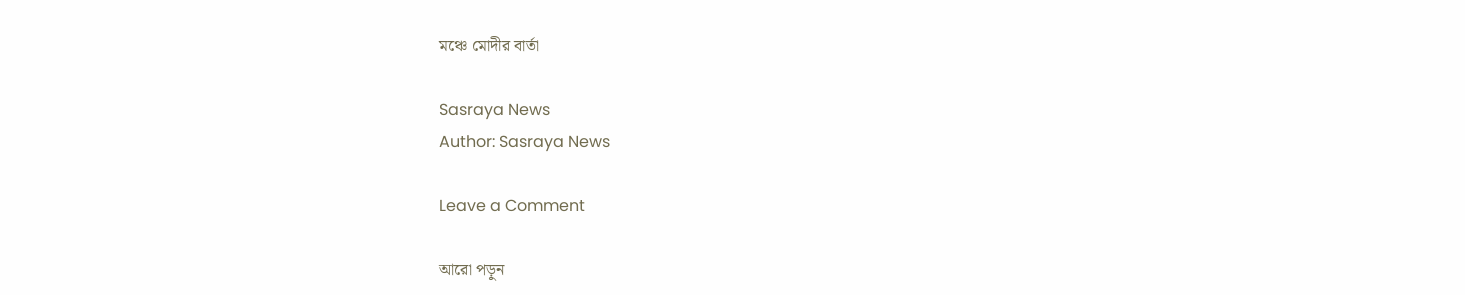মঞ্চে মোদীর বার্তা

Sasraya News
Author: Sasraya News

Leave a Comment

আরো পড়ুন